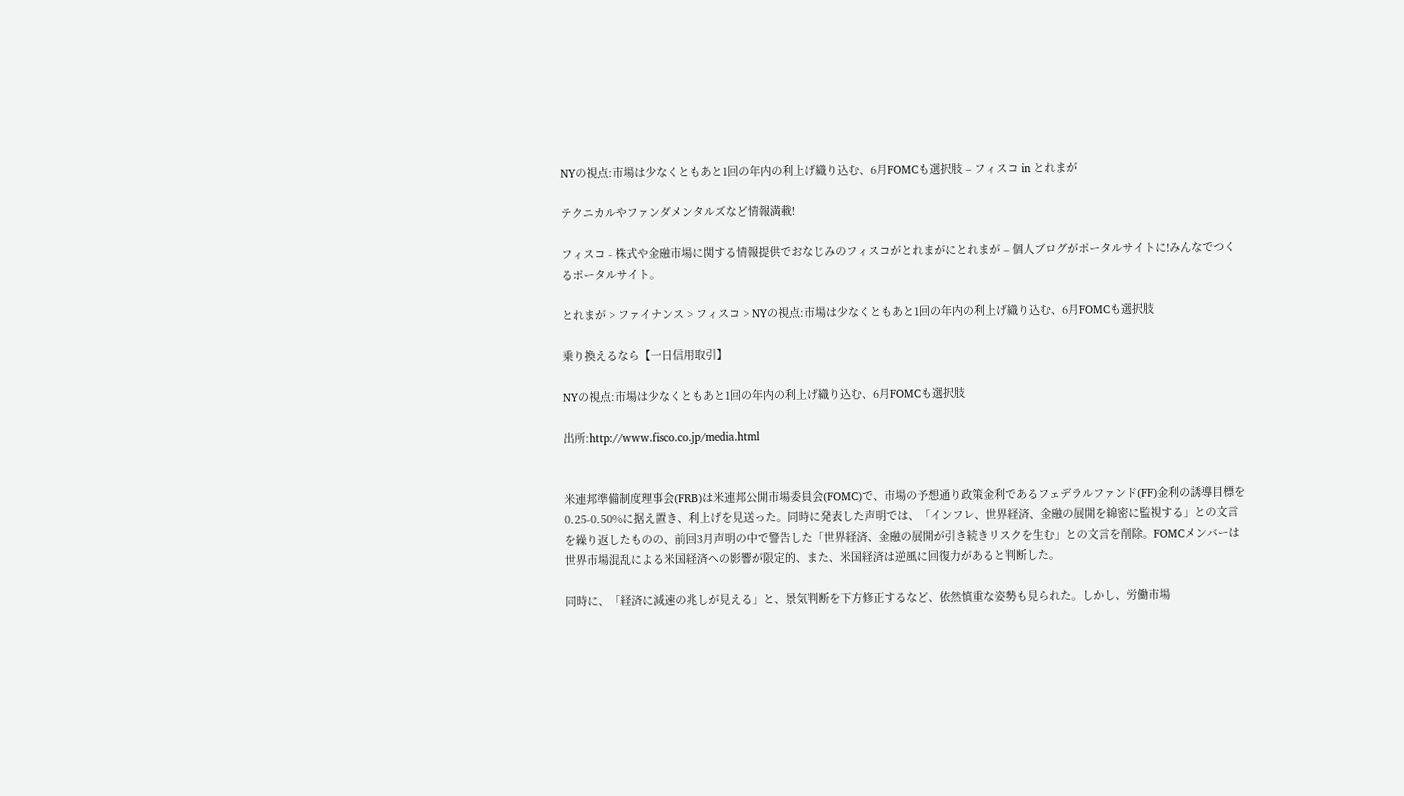NYの視点:市場は少なくともあと1回の年内の利上げ織り込む、6月FOMCも選択肢 – フィスコ in とれまが

テクニカルやファンダメンタルズなど情報満載!

フィスコ - 株式や金融市場に関する情報提供でおなじみのフィスコがとれまがにとれまが – 個人ブログがポータルサイトに!みんなでつくるポータルサイト。

とれまが > ファイナンス > フィスコ > NYの視点:市場は少なくともあと1回の年内の利上げ織り込む、6月FOMCも選択肢

乗り換えるなら【一日信用取引】

NYの視点:市場は少なくともあと1回の年内の利上げ織り込む、6月FOMCも選択肢

出所:http://www.fisco.co.jp/media.html


米連邦準備制度理事会(FRB)は米連邦公開市場委員会(FOMC)で、市場の予想通り政策金利であるフェデラルファンド(FF)金利の誘導目標を0.25-0.50%に据え置き、利上げを見送った。同時に発表した声明では、「インフレ、世界経済、金融の展開を綿密に監視する」との文言を繰り返したものの、前回3月声明の中で警告した「世界経済、金融の展開が引き続きリスクを生む」との文言を削除。FOMCメンバーは世界市場混乱による米国経済への影響が限定的、また、米国経済は逆風に回復力があると判断した。

同時に、「経済に減速の兆しが見える」と、景気判断を下方修正するなど、依然慎重な姿勢も見られた。しかし、労働市場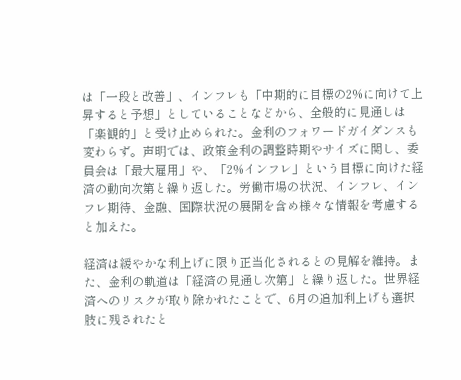は「一段と改善」、インフレも「中期的に目標の2%に向けて上昇すると予想」としていることなどから、全般的に見通しは「楽観的」と受け止められた。金利のフォワードガイダンスも変わらず。声明では、政策金利の調整時期やサイズに関し、委員会は「最大雇用」や、「2%インフレ」という目標に向けた経済の動向次第と繰り返した。労働市場の状況、インフレ、インフレ期待、金融、国際状況の展開を含め様々な情報を考慮すると加えた。

経済は緩やかな利上げに限り正当化されるとの見解を維持。また、金利の軌道は「経済の見通し次第」と繰り返した。世界経済へのリスクが取り除かれたことで、6月の追加利上げも選択肢に残されたと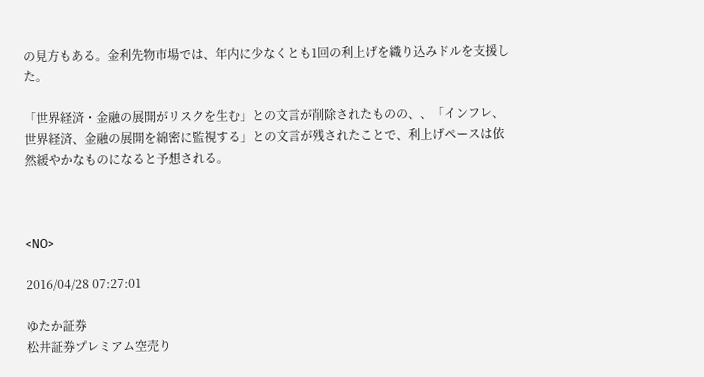の見方もある。金利先物市場では、年内に少なくとも1回の利上げを織り込みドルを支援した。

「世界経済・金融の展開がリスクを生む」との文言が削除されたものの、、「インフレ、世界経済、金融の展開を綿密に監視する」との文言が残されたことで、利上げペースは依然緩やかなものになると予想される。



<NO>

2016/04/28 07:27:01

ゆたか証券
松井証券プレミアム空売り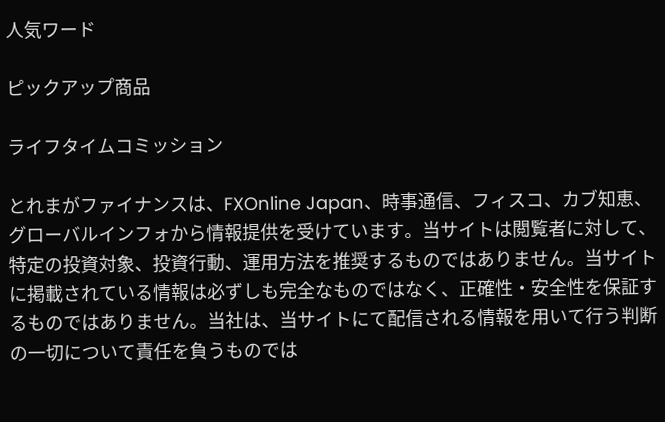人気ワード

ピックアップ商品

ライフタイムコミッション

とれまがファイナンスは、FXOnline Japan、時事通信、フィスコ、カブ知恵、グローバルインフォから情報提供を受けています。当サイトは閲覧者に対して、特定の投資対象、投資行動、運用方法を推奨するものではありません。当サイトに掲載されている情報は必ずしも完全なものではなく、正確性・安全性を保証するものではありません。当社は、当サイトにて配信される情報を用いて行う判断の一切について責任を負うものでは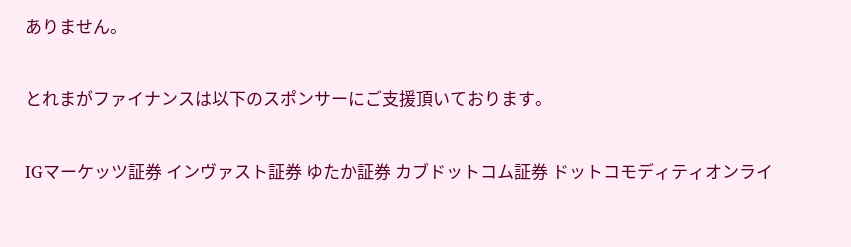ありません。

とれまがファイナンスは以下のスポンサーにご支援頂いております。

IGマーケッツ証券 インヴァスト証券 ゆたか証券 カブドットコム証券 ドットコモディティオンライ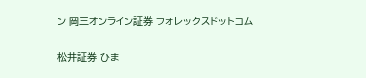ン 岡三オンライン証券 フォレックスドットコム

松井証券 ひま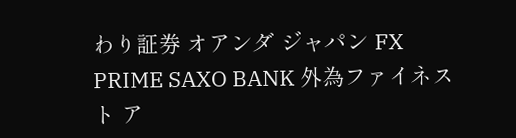わり証券 オアンダ ジャパン FX PRIME SAXO BANK 外為ファイネスト ア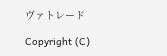ヴァトレード

Copyright (C)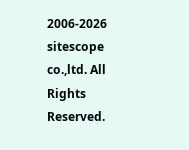2006-2026 sitescope co.,ltd. All Rights Reserved.